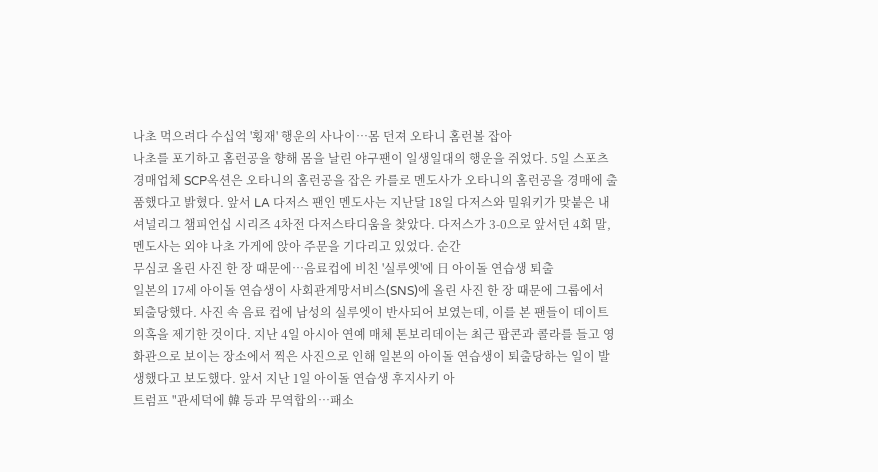나초 먹으려다 수십억 '횡재' 행운의 사나이…몸 던져 오타니 홈런볼 잡아
나초를 포기하고 홈런공을 향해 몸을 날린 야구팬이 일생일대의 행운을 쥐었다. 5일 스포츠경매업체 SCP옥션은 오타니의 홈런공을 잡은 카를로 멘도사가 오타니의 홈런공을 경매에 출품했다고 밝혔다. 앞서 LA 다저스 팬인 멘도사는 지난달 18일 다저스와 밀워키가 맞붙은 내셔널리그 챔피언십 시리즈 4차전 다저스타디움을 찾았다. 다저스가 3-0으로 앞서던 4회 말, 멘도사는 외야 나초 가게에 앉아 주문을 기다리고 있었다. 순간
무심코 올린 사진 한 장 때문에…음료컵에 비친 '실루엣'에 日 아이돌 연습생 퇴출
일본의 17세 아이돌 연습생이 사회관계망서비스(SNS)에 올린 사진 한 장 때문에 그룹에서 퇴출당했다. 사진 속 음료 컵에 남성의 실루엣이 반사되어 보였는데, 이를 본 팬들이 데이트 의혹을 제기한 것이다. 지난 4일 아시아 연예 매체 톤보리데이는 최근 팝콘과 콜라를 들고 영화관으로 보이는 장소에서 찍은 사진으로 인해 일본의 아이돌 연습생이 퇴출당하는 일이 발생했다고 보도했다. 앞서 지난 1일 아이돌 연습생 후지사키 아
트럼프 "관세덕에 韓 등과 무역합의…패소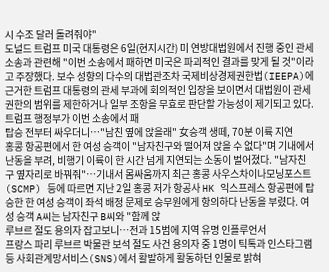시 수조 달러 돌려줘야"
도널드 트럼프 미국 대통령은 6일(현지시간) 미 연방대법원에서 진행 중인 관세 소송과 관련해 "이번 소송에서 패하면 미국은 파괴적인 결과를 맞게 될 것"이라고 주장했다. 보수 성향의 다수의 대법관조차 국제비상경제권한법(IEEPA)에 근거한 트럼프 대통령의 관세 부과에 회의적인 입장을 보이면서 대법원이 관세 권한의 범위를 제한하거나 일부 조항을 무효로 판단할 가능성이 제기되고 있다. 트럼프 행정부가 이번 소송에서 패
탑승 전부터 싸우더니…"남친 옆에 앉을래" 女승객 생떼, 70분 이륙 지연
홍콩 항공편에서 한 여성 승객이 "남자친구와 떨어져 앉을 수 없다"며 기내에서 난동을 부려, 비행기 이륙이 한 시간 넘게 지연되는 소동이 벌어졌다. "남자친구 옆자리로 바꿔줘"…기내서 몸싸움까지 최근 홍콩 사우스차이나모닝포스트(SCMP) 등에 따르면 지난 2일 홍콩 저가 항공사 HK 익스프레스 항공편에 탑승한 한 여성 승객이 좌석 배정 문제로 승무원에게 항의하다 난동을 부렸다. 여성 승객 A씨는 남자친구 B씨와 "함께 앉
루브르 절도 용의자 잡고보니…전과 15범에 지역 유명 인플루언서
프랑스 파리 루브르 박물관 보석 절도 사건 용의자 중 1명이 틱톡과 인스타그램 등 사회관계망서비스(SNS)에서 활발하게 활동하던 인물로 밝혀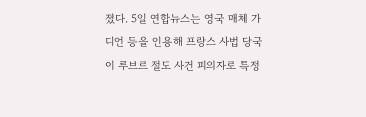졌다. 5일 연합뉴스는 영국 매체 가디언 등을 인용해 프랑스 사법 당국이 루브르 절도 사건 피의자로 특정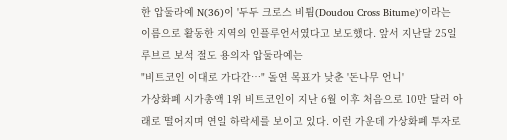한 압둘라예 N(36)이 '두두 크로스 비튐(Doudou Cross Bitume)'이라는 이름으로 활동한 지역의 인플루언서였다고 보도했다. 앞서 지난달 25일 루브르 보석 절도 용의자 압둘라예는
"비트코인 이대로 가다간…" 돌연 목표가 낮춘 '돈나무 언니'
가상화폐 시가총액 1위 비트코인이 지난 6월 이후 처음으로 10만 달러 아래로 떨어지며 연일 하락세를 보이고 있다. 이런 가운데 가상화폐 투자로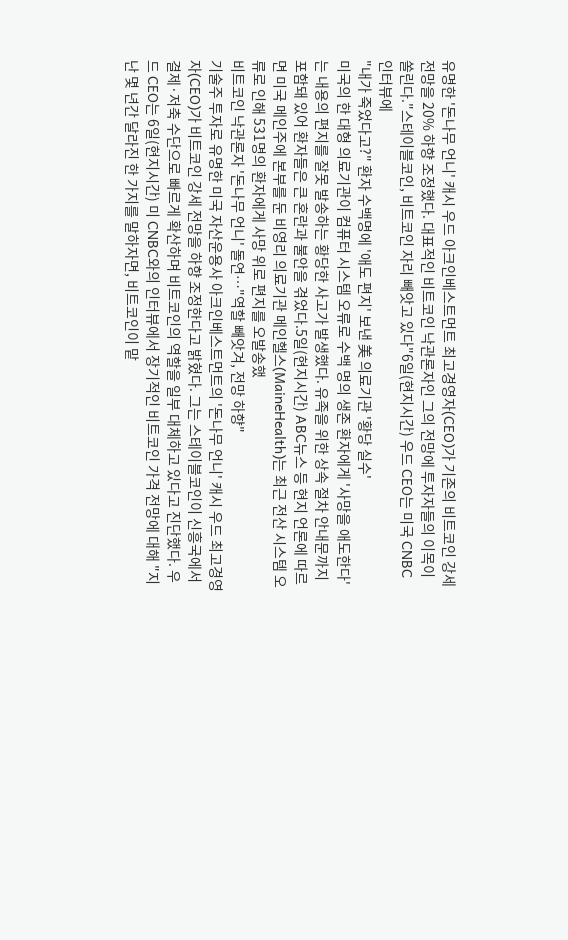유명한 '돈나무 언니' 캐시 우드 아크인베스트먼트 최고경영자(CEO)가 기존의 비트코인 강세 전망을 20% 하향 조정했다. 대표적인 비트코인 낙관론자인 그의 전망에 투자자들의 이목이 쏠린다."스테이블코인, 비트코인 자리 빼앗고 있다"6일(현지시간) 우드 CEO는 미국 CNBC 인터뷰에
"내가 죽었다고?" 환자 수백명에 '애도 편지' 보낸 美 의료기관 '황당 실수'
미국의 한 대형 의료기관이 컴퓨터 시스템 오류로 수백 명의 생존 환자에게 '사망을 애도한다'는 내용의 편지를 잘못 발송하는 황당한 사고가 발생했다. 유족을 위한 상속 절차 안내문까지 포함돼 있어 환자들은 큰 혼란과 불안을 겪었다.5일(현지시간) ABC뉴스 등 현지 언론에 따르면 미국 메인주에 본부를 둔 비영리 의료기관 메인헬스(MaineHealth)는 최근 전산 시스템 오류로 인해 531명의 환자에게 사망 위로 편지를 오발송했
비트코인 낙관론자 '돈나무 언니' 돌연…"역할 빼앗겨, 전망 하향"
기술주 투자로 유명한 미국 자산운용사 아크인베스트먼트의 '돈나무 언니' 캐시 우드 최고경영자(CEO)가 비트코인 강세 전망을 하향 조정한다고 밝혔다. 그는 스테이블코인이 신흥국에서 결제·저축 수단으로 빠르게 확산하며 비트코인의 역할을 일부 대체하고 있다고 진단했다. 우드 CEO는 6일(현지시간) 미 CNBC와의 인터뷰에서 장기적인 비트코인 가격 전망에 대해 "지난 몇 년간 달라진 한 가지를 말하자면, 비트코인이 맡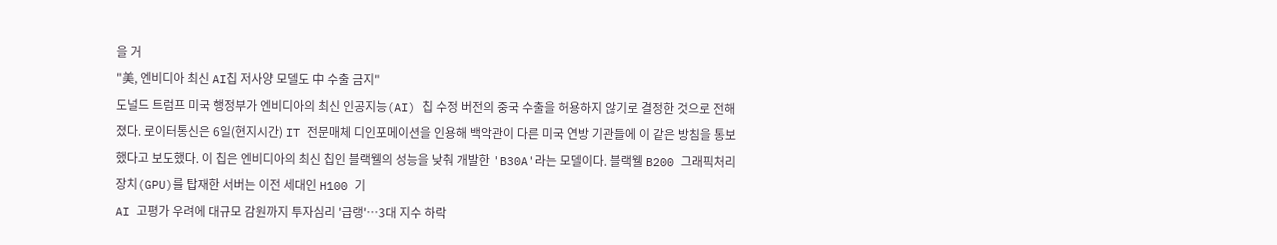을 거
"美, 엔비디아 최신 AI칩 저사양 모델도 中 수출 금지"
도널드 트럼프 미국 행정부가 엔비디아의 최신 인공지능(AI) 칩 수정 버전의 중국 수출을 허용하지 않기로 결정한 것으로 전해졌다. 로이터통신은 6일(현지시간) IT 전문매체 디인포메이션을 인용해 백악관이 다른 미국 연방 기관들에 이 같은 방침을 통보했다고 보도했다. 이 칩은 엔비디아의 최신 칩인 블랙웰의 성능을 낮춰 개발한 'B30A'라는 모델이다. 블랙웰 B200 그래픽처리장치(GPU)를 탑재한 서버는 이전 세대인 H100 기
AI 고평가 우려에 대규모 감원까지 투자심리 '급랭'…3대 지수 하락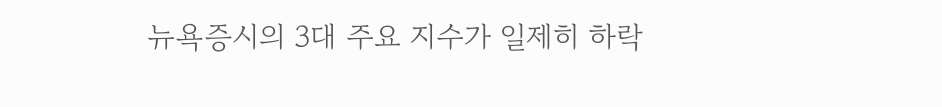뉴욕증시의 3대 주요 지수가 일제히 하락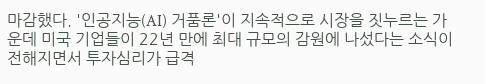마감했다. '인공지능(AI) 거품론'이 지속적으로 시장을 짓누르는 가운데 미국 기업들이 22년 만에 최대 규모의 감원에 나섰다는 소식이 전해지면서 투자심리가 급격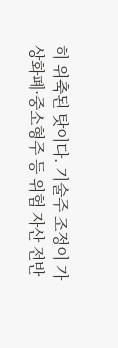히 위축된 탓이다. 기술주 조정이 가상화폐·중소형주 등 위험 자산 전반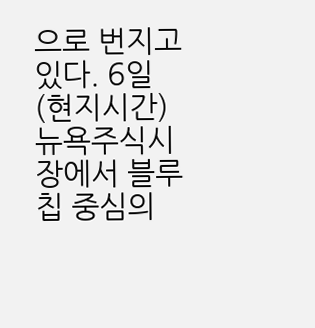으로 번지고 있다. 6일(현지시간) 뉴욕주식시장에서 블루칩 중심의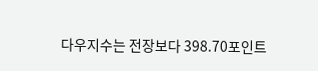다우지수는 전장보다 398.70포인트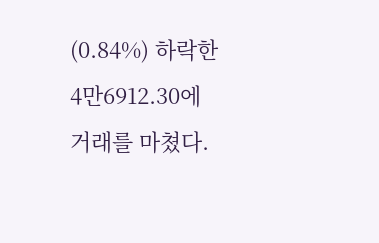(0.84%) 하락한 4만6912.30에 거래를 마쳤다.